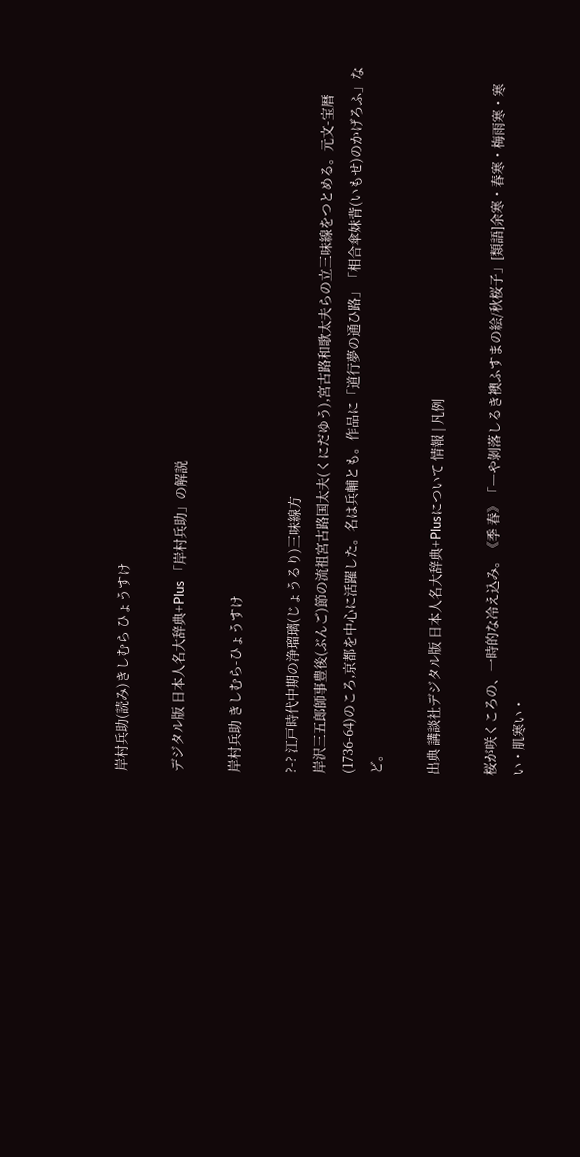岸村兵助(読み)きしむら ひょうすけ

デジタル版 日本人名大辞典+Plus 「岸村兵助」の解説

岸村兵助 きしむら-ひょうすけ

?-? 江戸時代中期の浄瑠璃(じょうるり)三味線方
岸沢三五郎師事豊後(ぶんご)節の流祖宮古路国太夫(くにだゆう),宮古路和歌太夫らの立三味線をつとめる。元文-宝暦(1736-64)のころ,京都を中心に活躍した。名は兵輔とも。作品に「道行夢の通ひ路」「相合傘妹背(いもせ)のかげろふ」など。

出典 講談社デジタル版 日本人名大辞典+Plusについて 情報 | 凡例

桜が咲くころの、一時的な冷え込み。《季 春》「―や剝落しるき襖ふすまの絵/秋桜子」[類語]余寒・春寒・梅雨寒・寒い・肌寒い・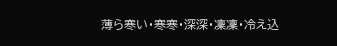薄ら寒い・寒寒・深深・凜凜・冷え込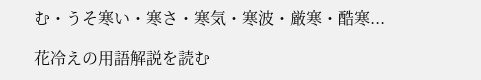む・うそ寒い・寒さ・寒気・寒波・厳寒・酷寒...

花冷えの用語解説を読む